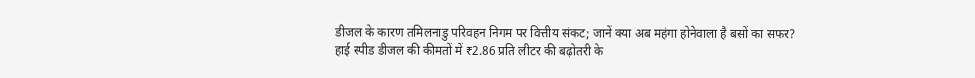डीजल के कारण तमिलनाडु परिवहन निगम पर वित्तीय संकट; जानें क्या अब महंगा होनेवाला है बसों का सफर?
हाई स्पीड डीजल की कीमतों में ₹2.86 प्रति लीटर की बढ़ोतरी के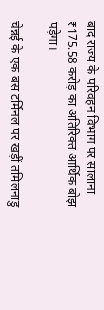बाद राज्य के परिवहन विभाग पर सालाना ₹175.58 करोड़ का अतिरिक्त आर्थिक बोझ पड़ेगा।

चेन्नई के एक बस टर्मिनल पर खड़ीं तमिलनाडु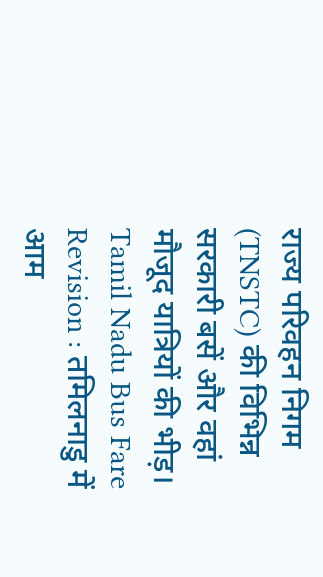राज्य परिवहन निगम (TNSTC) की विभिन्न सरकारी बसें और वहां मौजूद यात्रियों की भीड़।
Tamil Nadu Bus Fare Revision : तमिलनाडु में आम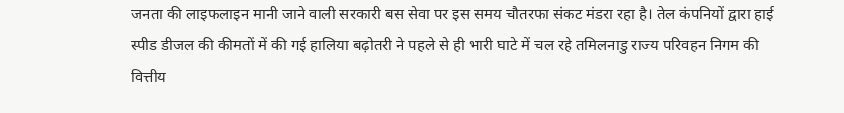जनता की लाइफलाइन मानी जाने वाली सरकारी बस सेवा पर इस समय चौतरफा संकट मंडरा रहा है। तेल कंपनियों द्वारा हाई स्पीड डीजल की कीमतों में की गई हालिया बढ़ोतरी ने पहले से ही भारी घाटे में चल रहे तमिलनाडु राज्य परिवहन निगम की वित्तीय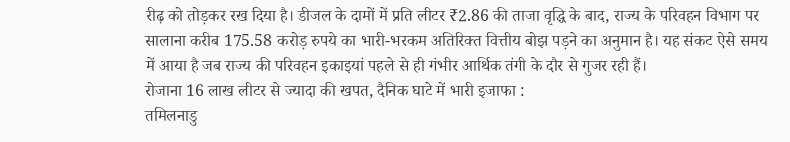रीढ़ को तोड़कर रख दिया है। डीजल के दामों में प्रति लीटर ₹2.86 की ताजा वृद्धि के बाद, राज्य के परिवहन विभाग पर सालाना करीब 175.58 करोड़ रुपये का भारी-भरकम अतिरिक्त वित्तीय बोझ पड़ने का अनुमान है। यह संकट ऐसे समय में आया है जब राज्य की परिवहन इकाइयां पहले से ही गंभीर आर्थिक तंगी के दौर से गुजर रही हैं।
रोजाना 16 लाख लीटर से ज्यादा की खपत, दैनिक घाटे में भारी इजाफा :
तमिलनाडु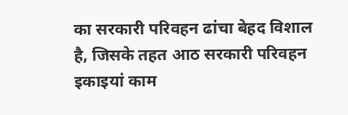का सरकारी परिवहन ढांचा बेहद विशाल है, जिसके तहत आठ सरकारी परिवहन इकाइयां काम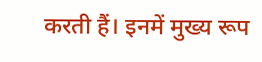करती हैं। इनमें मुख्य रूप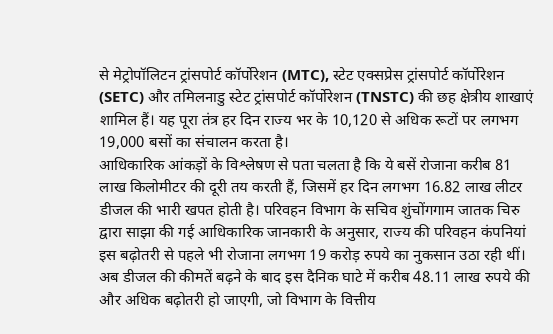से मेट्रोपॉलिटन ट्रांसपोर्ट कॉर्पोरेशन (MTC), स्टेट एक्सप्रेस ट्रांसपोर्ट कॉर्पोरेशन (SETC) और तमिलनाडु स्टेट ट्रांसपोर्ट कॉर्पोरेशन (TNSTC) की छह क्षेत्रीय शाखाएं शामिल हैं। यह पूरा तंत्र हर दिन राज्य भर के 10,120 से अधिक रूटों पर लगभग 19,000 बसों का संचालन करता है।
आधिकारिक आंकड़ों के विश्लेषण से पता चलता है कि ये बसें रोजाना करीब 81 लाख किलोमीटर की दूरी तय करती हैं, जिसमें हर दिन लगभग 16.82 लाख लीटर डीजल की भारी खपत होती है। परिवहन विभाग के सचिव शुंचोंगगाम जातक चिरु द्वारा साझा की गई आधिकारिक जानकारी के अनुसार, राज्य की परिवहन कंपनियां इस बढ़ोतरी से पहले भी रोजाना लगभग 19 करोड़ रुपये का नुकसान उठा रही थीं। अब डीजल की कीमतें बढ़ने के बाद इस दैनिक घाटे में करीब 48.11 लाख रुपये की और अधिक बढ़ोतरी हो जाएगी, जो विभाग के वित्तीय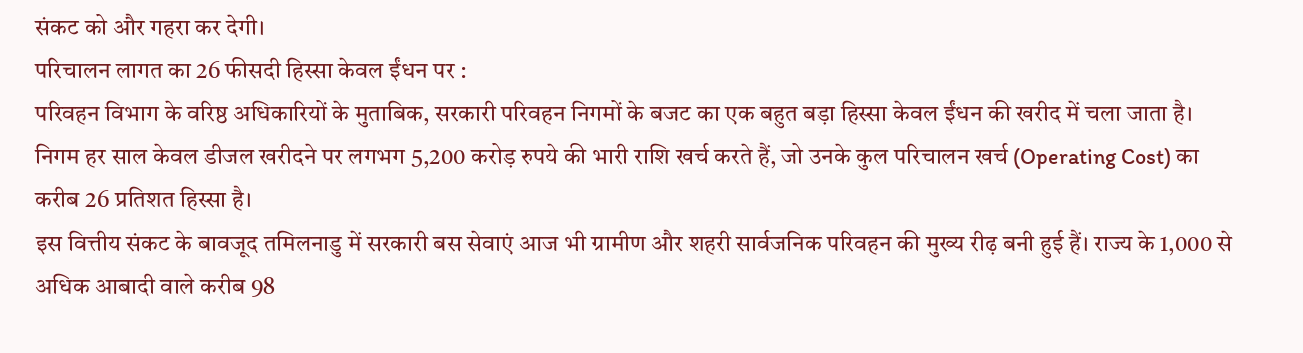संकट को और गहरा कर देगी।
परिचालन लागत का 26 फीसदी हिस्सा केवल ईंधन पर :
परिवहन विभाग के वरिष्ठ अधिकारियों के मुताबिक, सरकारी परिवहन निगमों के बजट का एक बहुत बड़ा हिस्सा केवल ईंधन की खरीद में चला जाता है। निगम हर साल केवल डीजल खरीदने पर लगभग 5,200 करोड़ रुपये की भारी राशि खर्च करते हैं, जो उनके कुल परिचालन खर्च (Operating Cost) का करीब 26 प्रतिशत हिस्सा है।
इस वित्तीय संकट के बावजूद तमिलनाडु में सरकारी बस सेवाएं आज भी ग्रामीण और शहरी सार्वजनिक परिवहन की मुख्य रीढ़ बनी हुई हैं। राज्य के 1,000 से अधिक आबादी वाले करीब 98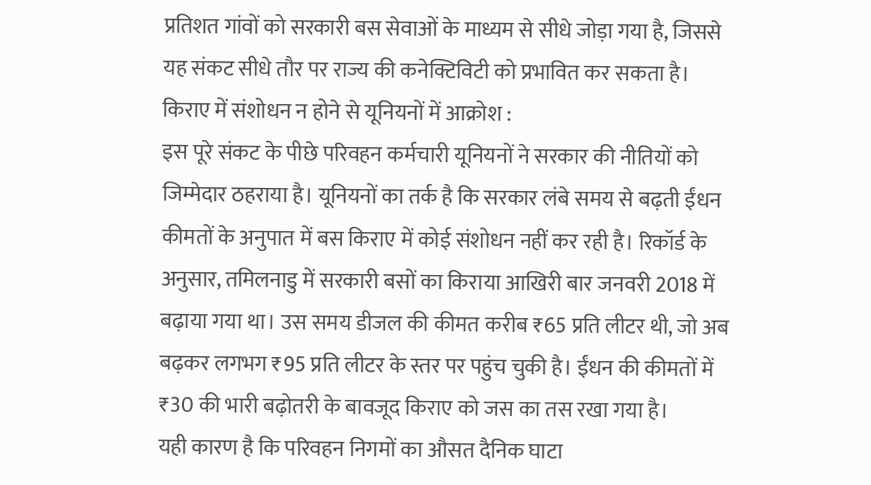प्रतिशत गांवों को सरकारी बस सेवाओं के माध्यम से सीधे जोड़ा गया है, जिससे यह संकट सीधे तौर पर राज्य की कनेक्टिविटी को प्रभावित कर सकता है।
किराए में संशोधन न होने से यूनियनों में आक्रोश :
इस पूरे संकट के पीछे परिवहन कर्मचारी यूनियनों ने सरकार की नीतियों को जिम्मेदार ठहराया है। यूनियनों का तर्क है कि सरकार लंबे समय से बढ़ती ईंधन कीमतों के अनुपात में बस किराए में कोई संशोधन नहीं कर रही है। रिकॉर्ड के अनुसार, तमिलनाडु में सरकारी बसों का किराया आखिरी बार जनवरी 2018 में बढ़ाया गया था। उस समय डीजल की कीमत करीब ₹65 प्रति लीटर थी, जो अब बढ़कर लगभग ₹95 प्रति लीटर के स्तर पर पहुंच चुकी है। ईंधन की कीमतों में ₹30 की भारी बढ़ोतरी के बावजूद किराए को जस का तस रखा गया है।
यही कारण है कि परिवहन निगमों का औसत दैनिक घाटा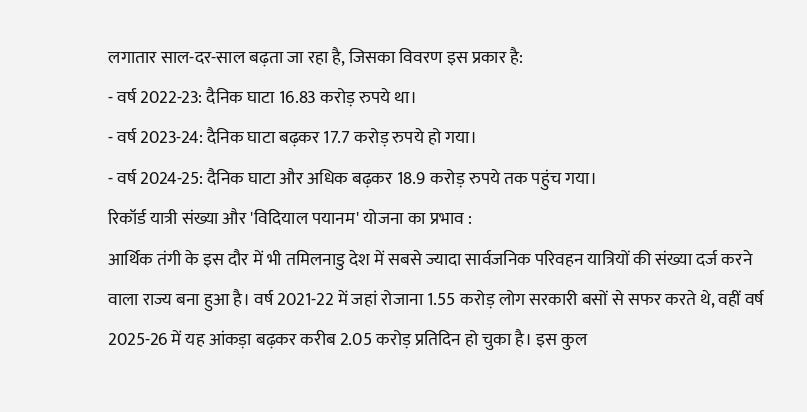लगातार साल-दर-साल बढ़ता जा रहा है, जिसका विवरण इस प्रकार है:
- वर्ष 2022-23: दैनिक घाटा 16.83 करोड़ रुपये था।
- वर्ष 2023-24: दैनिक घाटा बढ़कर 17.7 करोड़ रुपये हो गया।
- वर्ष 2024-25: दैनिक घाटा और अधिक बढ़कर 18.9 करोड़ रुपये तक पहुंच गया।
रिकॉर्ड यात्री संख्या और 'विदियाल पयानम' योजना का प्रभाव :
आर्थिक तंगी के इस दौर में भी तमिलनाडु देश में सबसे ज्यादा सार्वजनिक परिवहन यात्रियों की संख्या दर्ज करने वाला राज्य बना हुआ है। वर्ष 2021-22 में जहां रोजाना 1.55 करोड़ लोग सरकारी बसों से सफर करते थे, वहीं वर्ष 2025-26 में यह आंकड़ा बढ़कर करीब 2.05 करोड़ प्रतिदिन हो चुका है। इस कुल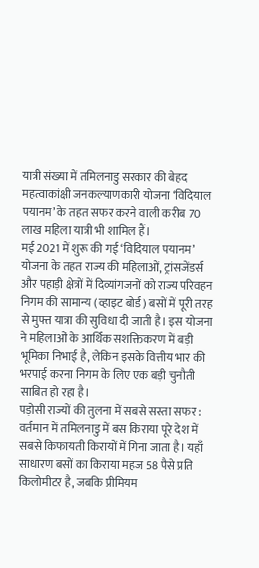यात्री संख्या में तमिलनाडु सरकार की बेहद महत्वाकांक्षी जनकल्याणकारी योजना ‘विदियाल पयानम’ के तहत सफर करने वाली करीब 70 लाख महिला यात्री भी शामिल हैं।
मई 2021 में शुरू की गई ‘विदियाल पयानम’ योजना के तहत राज्य की महिलाओं, ट्रांसजेंडर्स और पहाड़ी क्षेत्रों में दिव्यांगजनों को राज्य परिवहन निगम की सामान्य (व्हाइट बोर्ड) बसों में पूरी तरह से मुफ्त यात्रा की सुविधा दी जाती है। इस योजना ने महिलाओं के आर्थिक सशक्तिकरण में बड़ी भूमिका निभाई है, लेकिन इसके वित्तीय भार की भरपाई करना निगम के लिए एक बड़ी चुनौती साबित हो रहा है।
पड़ोसी राज्यों की तुलना में सबसे सस्ता सफर :
वर्तमान में तमिलनाडु में बस किराया पूरे देश में सबसे किफायती किरायों में गिना जाता है। यहाँ साधारण बसों का किराया महज 58 पैसे प्रति किलोमीटर है, जबकि प्रीमियम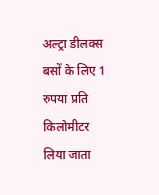अल्ट्रा डीलक्स बसों के लिए 1 रुपया प्रति किलोमीटर लिया जाता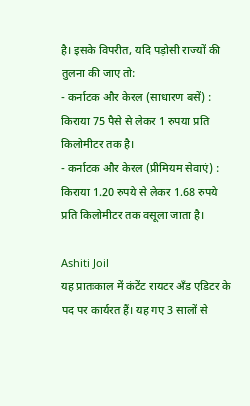है। इसके विपरीत, यदि पड़ोसी राज्यों की तुलना की जाए तो:
- कर्नाटक और केरल (साधारण बसें) : किराया 75 पैसे से लेकर 1 रुपया प्रति किलोमीटर तक है।
- कर्नाटक और केरल (प्रीमियम सेवाएं) : किराया 1.20 रुपये से लेकर 1.68 रुपये प्रति किलोमीटर तक वसूला जाता है।

Ashiti Joil
यह प्रातःकाल में कंटेंट रायटर अँड एडिटर के पद पर कार्यरत हैं। यह गए 3 सालों से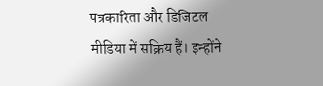पत्रकारिता और डिजिटल मीडिया में सक्रिय हैं। इन्होंने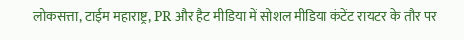लोकसत्ता, टाईम महाराष्ट्र, PR और हैट मीडिया में सोशल मीडिया कंटेंट रायटर के तौर पर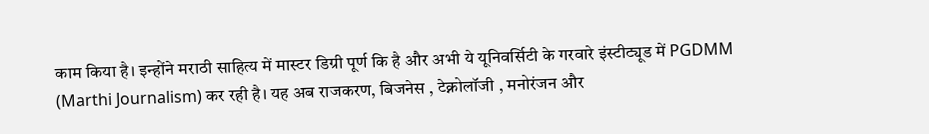काम किया है। इन्होंने मराठी साहित्य में मास्टर डिग्री पूर्ण कि है और अभी ये यूनिवर्सिटी के गरवारे इंस्टीट्यूड में PGDMM (Marthi Journalism) कर रही है। यह अब राजकरण, बिजनेस , टेक्नोलॉजी , मनोरंजन और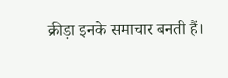क्रीड़ा इनके समाचार बनती हैं।